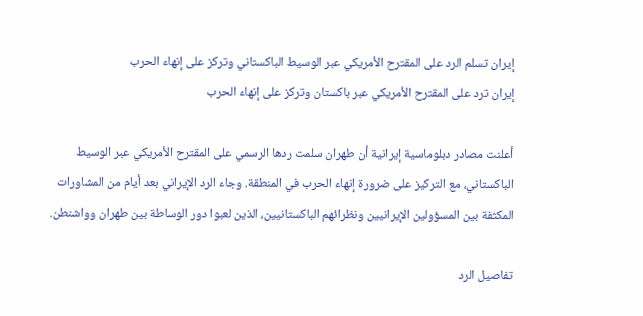إيران تسلم الرد على المقترح الأمريكي عبر الوسيط الباكستاني وتركز على إنهاء الحرب
إيران ترد على المقترح الأمريكي عبر باكستان وتركز على إنهاء الحرب

أعلنت مصادر دبلوماسية إيرانية أن طهران سلمت ردها الرسمي على المقترح الأمريكي عبر الوسيط الباكستاني، مع التركيز على ضرورة إنهاء الحرب في المنطقة. وجاء الرد الإيراني بعد أيام من المشاورات المكثفة بين المسؤولين الإيرانيين ونظرائهم الباكستانيين، الذين لعبوا دور الوساطة بين طهران وواشنطن.

تفاصيل الرد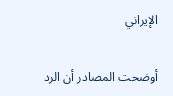الإيراني

أوضحت المصادر أن الرد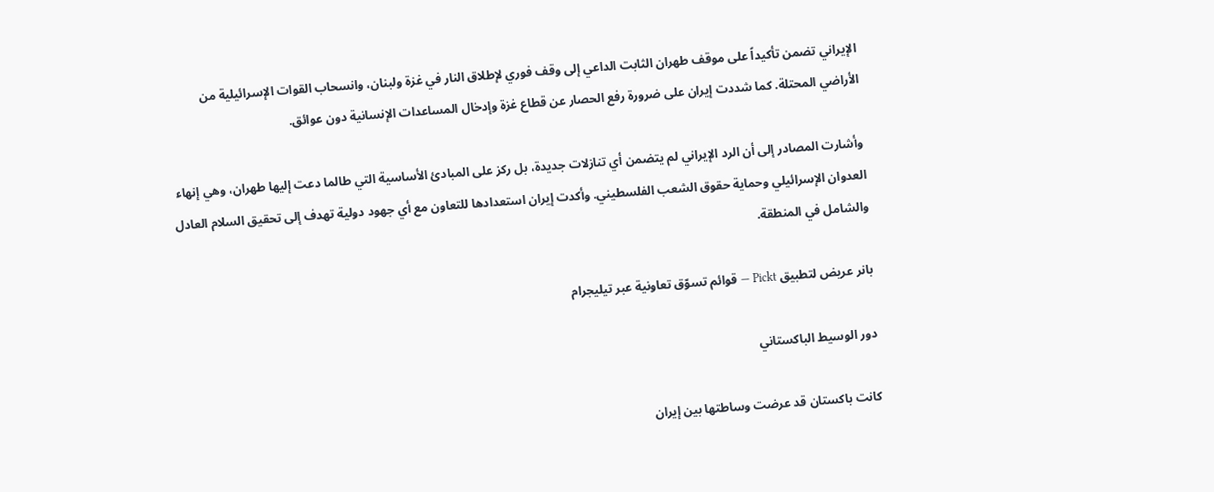الإيراني تضمن تأكيداً على موقف طهران الثابت الداعي إلى وقف فوري لإطلاق النار في غزة ولبنان، وانسحاب القوات الإسرائيلية من الأراضي المحتلة. كما شددت إيران على ضرورة رفع الحصار عن قطاع غزة وإدخال المساعدات الإنسانية دون عوائق.

وأشارت المصادر إلى أن الرد الإيراني لم يتضمن أي تنازلات جديدة، بل ركز على المبادئ الأساسية التي طالما دعت إليها طهران، وهي إنهاء العدوان الإسرائيلي وحماية حقوق الشعب الفلسطيني. وأكدت إيران استعدادها للتعاون مع أي جهود دولية تهدف إلى تحقيق السلام العادل والشامل في المنطقة.

بانر عريض لتطبيق Pickt — قوائم تسوّق تعاونية عبر تيليجرام

دور الوسيط الباكستاني

كانت باكستان قد عرضت وساطتها بين إيران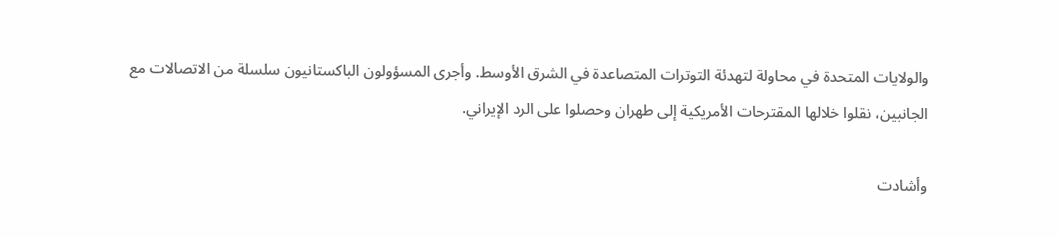والولايات المتحدة في محاولة لتهدئة التوترات المتصاعدة في الشرق الأوسط. وأجرى المسؤولون الباكستانيون سلسلة من الاتصالات مع الجانبين، نقلوا خلالها المقترحات الأمريكية إلى طهران وحصلوا على الرد الإيراني.

وأشادت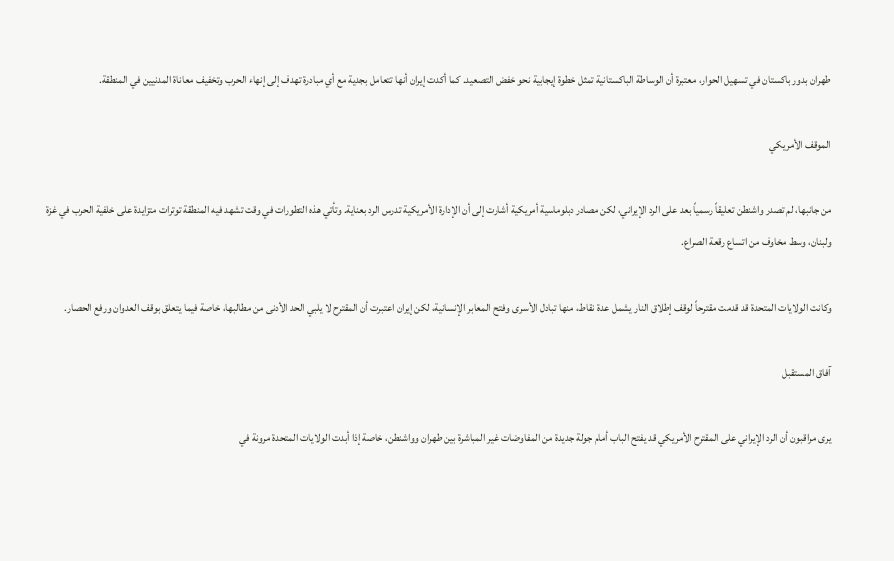طهران بدور باكستان في تسهيل الحوار، معتبرة أن الوساطة الباكستانية تمثل خطوة إيجابية نحو خفض التصعيد. كما أكدت إيران أنها تتعامل بجدية مع أي مبادرة تهدف إلى إنهاء الحرب وتخفيف معاناة المدنيين في المنطقة.

الموقف الأمريكي

من جانبها، لم تصدر واشنطن تعليقاً رسمياً بعد على الرد الإيراني، لكن مصادر دبلوماسية أمريكية أشارت إلى أن الإدارة الأمريكية تدرس الرد بعناية. وتأتي هذه التطورات في وقت تشهد فيه المنطقة توترات متزايدة على خلفية الحرب في غزة ولبنان، وسط مخاوف من اتساع رقعة الصراع.

وكانت الولايات المتحدة قد قدمت مقترحاً لوقف إطلاق النار يشمل عدة نقاط، منها تبادل الأسرى وفتح المعابر الإنسانية، لكن إيران اعتبرت أن المقترح لا يلبي الحد الأدنى من مطالبها، خاصة فيما يتعلق بوقف العدوان ورفع الحصار.

آفاق المستقبل

يرى مراقبون أن الرد الإيراني على المقترح الأمريكي قد يفتح الباب أمام جولة جديدة من المفاوضات غير المباشرة بين طهران وواشنطن، خاصة إذا أبدت الولايات المتحدة مرونة في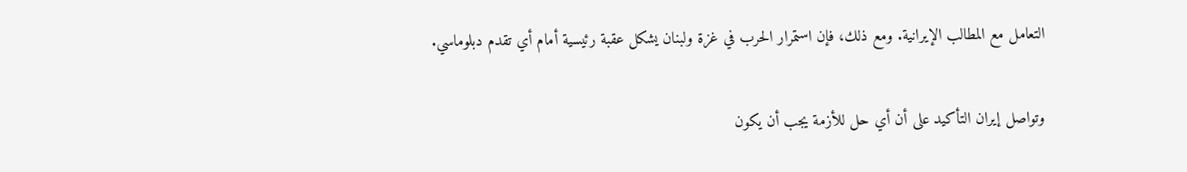التعامل مع المطالب الإيرانية. ومع ذلك، فإن استمرار الحرب في غزة ولبنان يشكل عقبة رئيسية أمام أي تقدم دبلوماسي.

وتواصل إيران التأكيد على أن أي حل للأزمة يجب أن يكون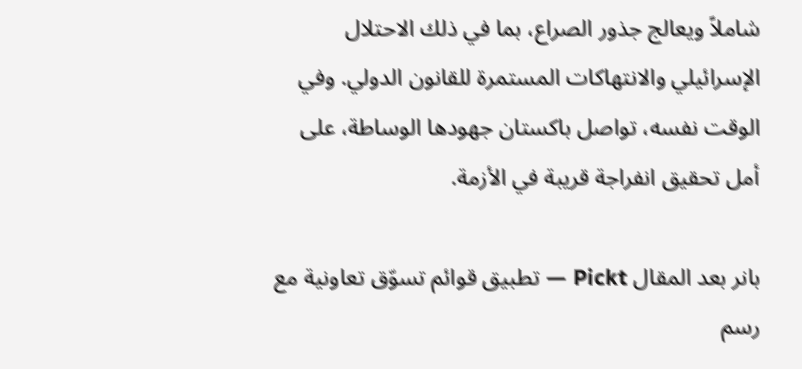شاملاً ويعالج جذور الصراع، بما في ذلك الاحتلال الإسرائيلي والانتهاكات المستمرة للقانون الدولي. وفي الوقت نفسه، تواصل باكستان جهودها الوساطة، على أمل تحقيق انفراجة قريبة في الأزمة.

بانر بعد المقال Pickt — تطبيق قوائم تسوّق تعاونية مع رسم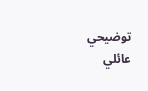توضيحي عائلي